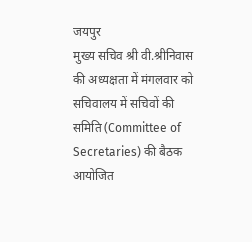जयपुर
मुख्य सचिव श्री वी.श्रीनिवास की अध्यक्षता में मंगलवार को सचिवालय में सचिवों की समिति (Committee of Secretaries) की बैठक आयोजित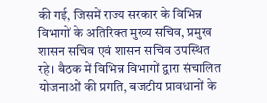की गई, जिसमें राज्य सरकार के विभिन्न विभागों के अतिरिक्त मुख्य सचिव, प्रमुख शासन सचिव एवं शासन सचिव उपस्थित रहे। बैठक में विभिन्न विभागों द्वारा संचालित योजनाओं की प्रगति, बजटीय प्रावधानों के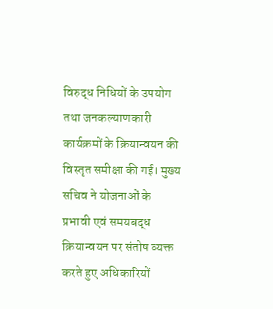विरुद्ध निधियों के उपयोग तथा जनकल्याणकारी कार्यक्रमों के क्रियान्वयन की विस्तृत समीक्षा की गई। मुख्य सचिव ने योजनाओं के प्रभावी एवं समयबद्ध क्रियान्वयन पर संतोष व्यक्त करते हुए अधिकारियों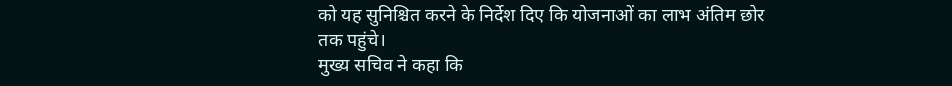को यह सुनिश्चित करने के निर्देश दिए कि योजनाओं का लाभ अंतिम छोर तक पहुंचे।
मुख्य सचिव ने कहा कि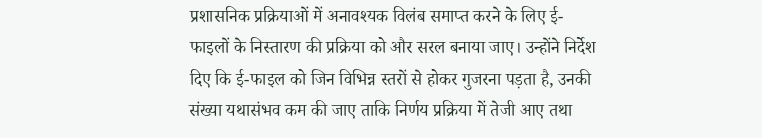प्रशासनिक प्रक्रियाओं में अनावश्यक विलंब समाप्त करने के लिए ई-फाइलों के निस्तारण की प्रक्रिया को और सरल बनाया जाए। उन्होंने निर्देश दिए कि ई-फाइल को जिन विभिन्न स्तरों से होकर गुजरना पड़ता है, उनकी संख्या यथासंभव कम की जाए ताकि निर्णय प्रक्रिया में तेजी आए तथा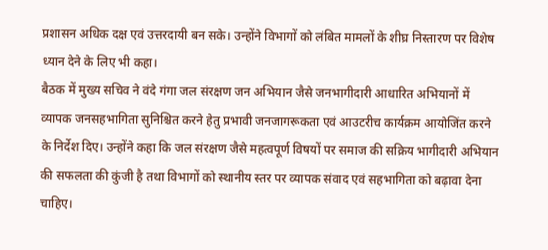प्रशासन अधिक दक्ष एवं उत्तरदायी बन सके। उन्होंने विभागों को लंबित मामलों के शीघ्र निस्तारण पर विशेष ध्यान देने के लिए भी कहा।
बैठक में मुख्य सचिव ने वंदे गंगा जल संरक्षण जन अभियान जैसे जनभागीदारी आधारित अभियानों में व्यापक जनसहभागिता सुनिश्चित करने हेतु प्रभावी जनजागरूकता एवं आउटरीच कार्यक्रम आयोजिंत करने के निर्देश दिए। उन्होंने कहा कि जल संरक्षण जैसे महत्वपूर्ण विषयों पर समाज की सक्रिय भागीदारी अभियान की सफलता की कुंजी है तथा विभागों को स्थानीय स्तर पर व्यापक संवाद एवं सहभागिता को बढ़ावा देना चाहिए।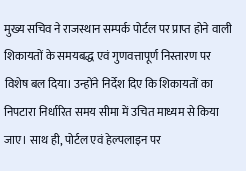मुख्य सचिव ने राजस्थान सम्पर्क पोर्टल पर प्राप्त होने वाली शिकायतों के समयबद्ध एवं गुणवत्तापूर्ण निस्तारण पर विशेष बल दिया। उन्होंने निर्देश दिए कि शिकायतों का निपटारा निर्धारित समय सीमा में उचित माध्यम से किया जाए। साथ ही, पोर्टल एवं हेल्पलाइन पर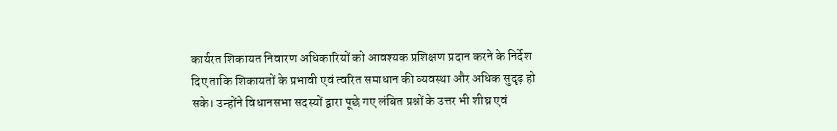कार्यरत शिकायत निवारण अधिकारियों को आवश्यक प्रशिक्षण प्रदान करने के निर्देश दिए ताकि शिकायतों के प्रभावी एवं त्वरित समाधान की व्यवस्था और अधिक सुदृढ़ हो सके। उन्होंने विधानसभा सदस्यों द्वारा पूछे गए लंबित प्रश्नों के उत्तर भी शीघ्र एवं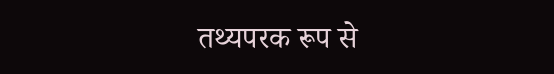तथ्यपरक रूप से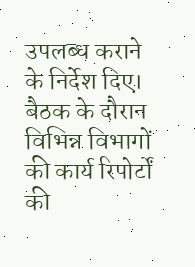उपलब्ध कराने के निर्देश दिए।
बैठक के दौरान विभिन्न विभागों की कार्य रिपोर्टों की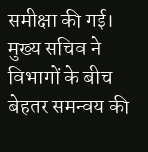समीक्षा की गई। मुख्य सचिव ने विभागों के बीच बेहतर समन्वय की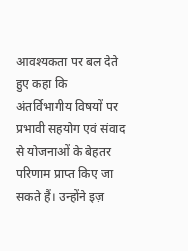आवश्यकता पर बल देते हुए कहा कि अंतर्विभागीय विषयों पर प्रभावी सहयोग एवं संवाद से योजनाओं के बेहतर परिणाम प्राप्त किए जा सकते हैं। उन्होंने इज़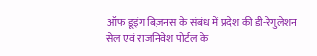ऑफ डूइंग बिज़नस के संबंध में प्रदेश की डी-रेगुलेशन सेल एवं राजनिवेश पोर्टल के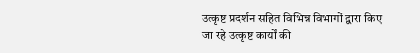उत्कृष्ट प्रदर्शन सहित विभिन्न विभागों द्वारा किए जा रहे उत्कृष्ट कार्यों की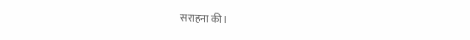सराहना की।